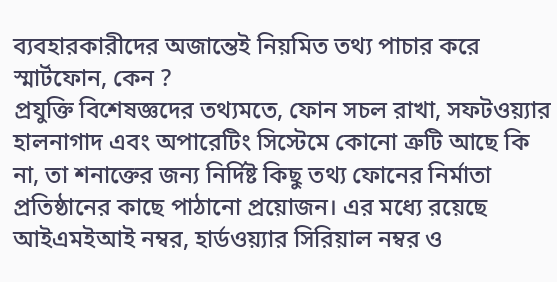ব্যবহারকারীদের অজান্তেই নিয়মিত তথ্য পাচার করে স্মার্টফোন, কেন ?
প্রযুক্তি বিশেষজ্ঞদের তথ্যমতে, ফোন সচল রাখা, সফটওয়্যার হালনাগাদ এবং অপারেটিং সিস্টেমে কোনো ত্রুটি আছে কি না, তা শনাক্তের জন্য নির্দিষ্ট কিছু তথ্য ফোনের নির্মাতা প্রতিষ্ঠানের কাছে পাঠানো প্রয়োজন। এর মধ্যে রয়েছে আইএমইআই নম্বর, হার্ডওয়্যার সিরিয়াল নম্বর ও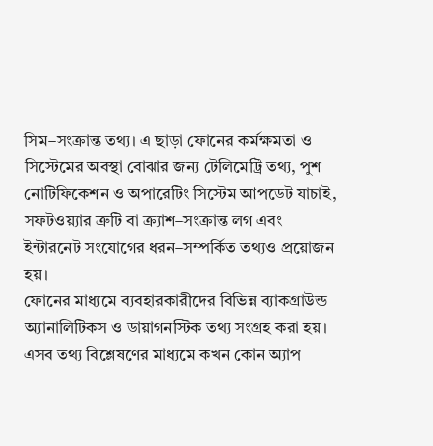সিম–সংক্রান্ত তথ্য। এ ছাড়া ফোনের কর্মক্ষমতা ও সিস্টেমের অবস্থা বোঝার জন্য টেলিমেট্রি তথ্য, পুশ নোটিফিকেশন ও অপারেটিং সিস্টেম আপডেট যাচাই, সফটওয়্যার ত্রুটি বা ক্র্যাশ–সংক্রান্ত লগ এবং ইন্টারনেট সংযোগের ধরন–সম্পর্কিত তথ্যও প্রয়োজন হয়।
ফোনের মাধ্যমে ব্যবহারকারীদের বিভিন্ন ব্যাকগ্রাউন্ড অ্যানালিটিকস ও ডায়াগনস্টিক তথ্য সংগ্রহ করা হয়। এসব তথ্য বিশ্লেষণের মাধ্যমে কখন কোন অ্যাপ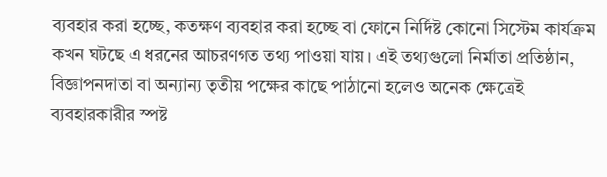ব্যবহার করা হচ্ছে, কতক্ষণ ব্যবহার করা হচ্ছে বা ফোনে নির্দিষ্ট কোনো সিস্টেম কার্যক্রম কখন ঘটছে এ ধরনের আচরণগত তথ্য পাওয়া যায়। এই তথ্যগুলো নির্মাতা প্রতিষ্ঠান, বিজ্ঞাপনদাতা বা অন্যান্য তৃতীয় পক্ষের কাছে পাঠানো হলেও অনেক ক্ষেত্রেই ব্যবহারকারীর স্পষ্ট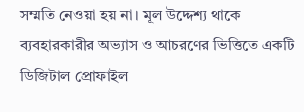সম্মতি নেওয়া হয় না। মূল উদ্দেশ্য থাকে ব্যবহারকারীর অভ্যাস ও আচরণের ভিত্তিতে একটি ডিজিটাল প্রোফাইল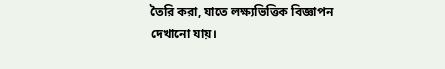তৈরি করা, যাতে লক্ষ্যভিত্তিক বিজ্ঞাপন দেখানো যায়।